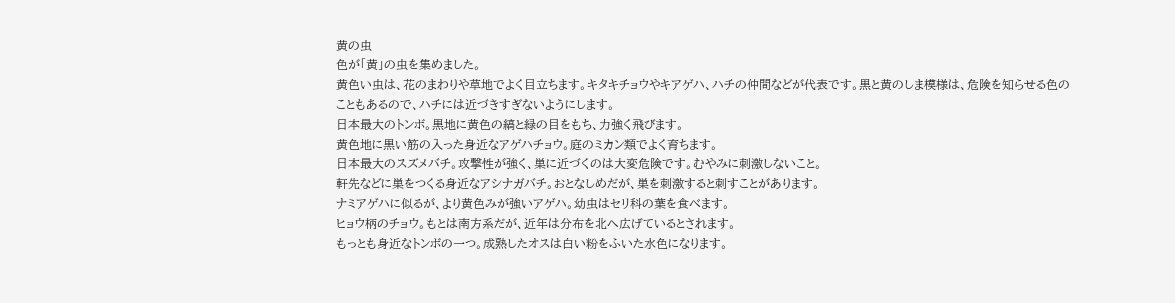黄の虫
色が「黄」の虫を集めました。
黄色い虫は、花のまわりや草地でよく目立ちます。キタキチョウやキアゲハ、ハチの仲間などが代表です。黒と黄のしま模様は、危険を知らせる色のこともあるので、ハチには近づきすぎないようにします。
日本最大のトンボ。黒地に黄色の縞と緑の目をもち、力強く飛びます。
黄色地に黒い筋の入った身近なアゲハチョウ。庭のミカン類でよく育ちます。
日本最大のスズメバチ。攻撃性が強く、巣に近づくのは大変危険です。むやみに刺激しないこと。
軒先などに巣をつくる身近なアシナガバチ。おとなしめだが、巣を刺激すると刺すことがあります。
ナミアゲハに似るが、より黄色みが強いアゲハ。幼虫はセリ科の葉を食べます。
ヒョウ柄のチョウ。もとは南方系だが、近年は分布を北へ広げているとされます。
もっとも身近なトンボの一つ。成熟したオスは白い粉をふいた水色になります。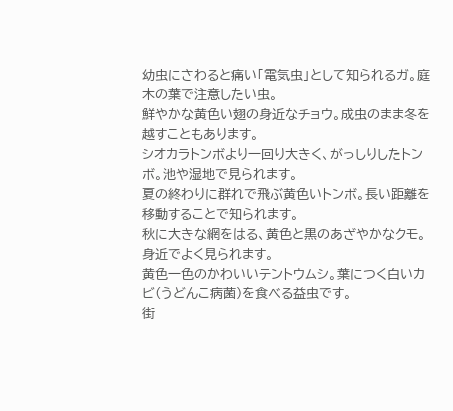幼虫にさわると痛い「電気虫」として知られるガ。庭木の葉で注意したい虫。
鮮やかな黄色い翅の身近なチョウ。成虫のまま冬を越すこともあります。
シオカラトンボより一回り大きく、がっしりしたトンボ。池や湿地で見られます。
夏の終わりに群れで飛ぶ黄色いトンボ。長い距離を移動することで知られます。
秋に大きな網をはる、黄色と黒のあざやかなクモ。身近でよく見られます。
黄色一色のかわいいテントウムシ。葉につく白いカビ(うどんこ病菌)を食べる益虫です。
街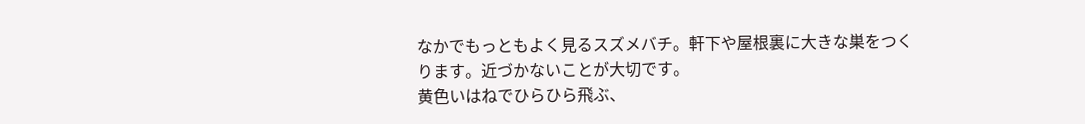なかでもっともよく見るスズメバチ。軒下や屋根裏に大きな巣をつくります。近づかないことが大切です。
黄色いはねでひらひら飛ぶ、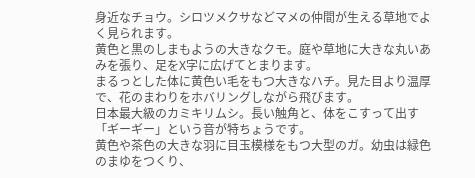身近なチョウ。シロツメクサなどマメの仲間が生える草地でよく見られます。
黄色と黒のしまもようの大きなクモ。庭や草地に大きな丸いあみを張り、足をX字に広げてとまります。
まるっとした体に黄色い毛をもつ大きなハチ。見た目より温厚で、花のまわりをホバリングしながら飛びます。
日本最大級のカミキリムシ。長い触角と、体をこすって出す「ギーギー」という音が特ちょうです。
黄色や茶色の大きな羽に目玉模様をもつ大型のガ。幼虫は緑色のまゆをつくり、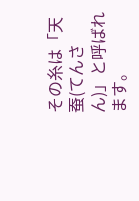その糸は「天蚕(てんさん)」と呼ばれます。